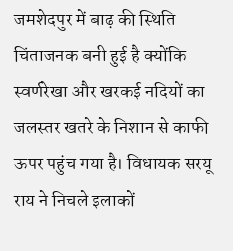जमशेदपुर में बाढ़ की स्थिति चिंताजनक बनी हुई है क्योंकि स्वर्णरेखा और खरकई नदियों का जलस्तर खतरे के निशान से काफी ऊपर पहुंच गया है। विधायक सरयू राय ने निचले इलाकों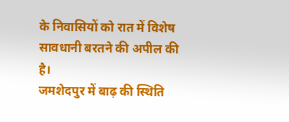के निवासियों को रात में विशेष सावधानी बरतने की अपील की है।
जमशेदपुर में बाढ़ की स्थिति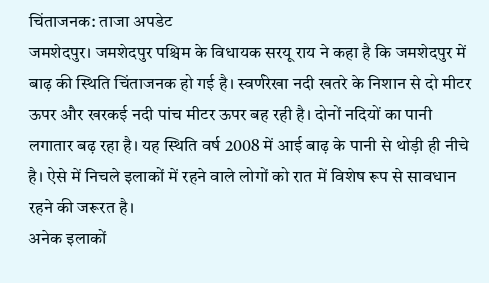चिंताजनक: ताजा अपडेट
जमशेदपुर। जमशेदपुर पश्चिम के विधायक सरयू राय ने कहा है कि जमशेदपुर में बाढ़ की स्थिति चिंताजनक हो गई है। स्वर्णरेखा नदी खतरे के निशान से दो मीटर ऊपर और खरकई नदी पांच मीटर ऊपर बह रही है। दोनों नदियों का पानी लगातार बढ़ रहा है। यह स्थिति वर्ष 2008 में आई बाढ़ के पानी से थोड़ी ही नीचे है। ऐसे में निचले इलाकों में रहने वाले लोगों को रात में विशेष रूप से सावधान रहने की जरूरत है।
अनेक इलाकों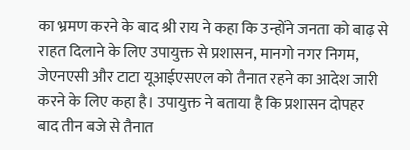का भ्रमण करने के बाद श्री राय ने कहा कि उन्होंने जनता को बाढ़ से राहत दिलाने के लिए उपायुक्त से प्रशासन, मानगो नगर निगम, जेएनएसी और टाटा यूआईएसएल को तैनात रहने का आदेश जारी करने के लिए कहा है। उपायुक्त ने बताया है कि प्रशासन दोपहर बाद तीन बजे से तैनात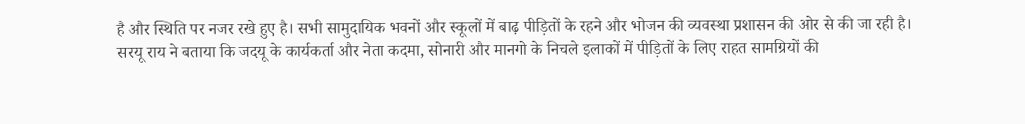है और स्थिति पर नजर रखे हुए है। सभी सामुदायिक भवनों और स्कूलों में बाढ़ पीड़ितों के रहने और भोजन की व्यवस्था प्रशासन की ओर से की जा रही है।
सरयू राय ने बताया कि जदयू के कार्यकर्ता और नेता कदमा, सोनारी और मानगो के निचले इलाकों में पीड़ितों के लिए राहत सामग्रियों की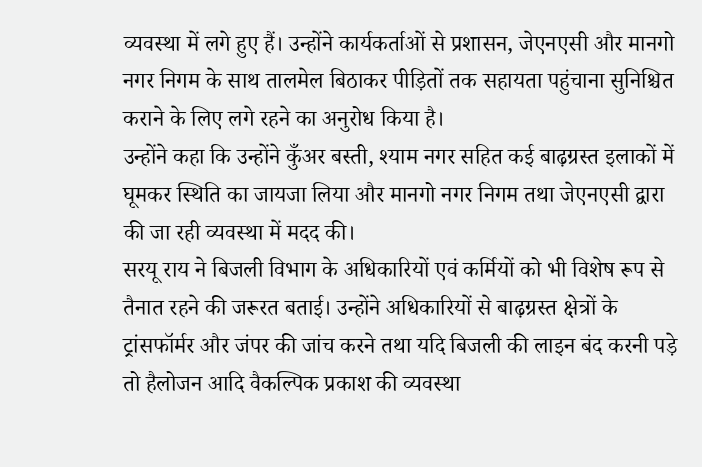व्यवस्था में लगे हुए हैं। उन्होंने कार्यकर्ताओं से प्रशासन, जेएनएसी और मानगो नगर निगम के साथ तालमेल बिठाकर पीड़ितों तक सहायता पहुंचाना सुनिश्चित कराने के लिए लगे रहने का अनुरोध किया है।
उन्होंने कहा कि उन्होंने कुँअर बस्ती, श्याम नगर सहित कई बाढ़ग्रस्त इलाकों में घूमकर स्थिति का जायजा लिया और मानगो नगर निगम तथा जेएनएसी द्वारा की जा रही व्यवस्था में मदद की।
सरयू राय ने बिजली विभाग के अधिकारियों एवं कर्मियों को भी विशेष रूप से तैनात रहने की जरूरत बताई। उन्होंने अधिकारियों से बाढ़ग्रस्त क्षेत्रों के ट्रांसफॉर्मर और जंपर की जांच करने तथा यदि बिजली की लाइन बंद करनी पड़े तो हैलोजन आदि वैकल्पिक प्रकाश की व्यवस्था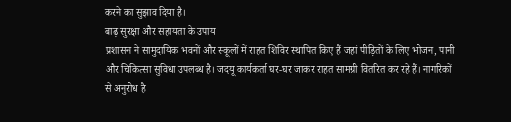करने का सुझाव दिया है।
बाढ़ सुरक्षा और सहायता के उपाय
प्रशासन ने सामुदायिक भवनों और स्कूलों में राहत शिविर स्थापित किए हैं जहां पीड़ितों के लिए भोजन, पानी और चिकित्सा सुविधा उपलब्ध है। जदयू कार्यकर्ता घर-घर जाकर राहत सामग्री वितरित कर रहे हैं। नागरिकों से अनुरोध है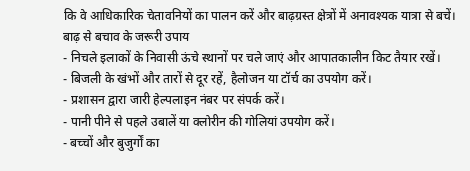कि वे आधिकारिक चेतावनियों का पालन करें और बाढ़ग्रस्त क्षेत्रों में अनावश्यक यात्रा से बचें।
बाढ़ से बचाव के जरूरी उपाय
- निचले इलाकों के निवासी ऊंचे स्थानों पर चले जाएं और आपातकालीन किट तैयार रखें।
- बिजली के खंभों और तारों से दूर रहें, हैलोजन या टॉर्च का उपयोग करें।
- प्रशासन द्वारा जारी हेल्पलाइन नंबर पर संपर्क करें।
- पानी पीने से पहले उबालें या क्लोरीन की गोलियां उपयोग करें।
- बच्चों और बुजुर्गों का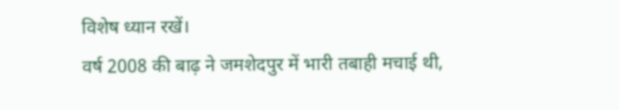विशेष ध्यान रखें।
वर्ष 2008 की बाढ़ ने जमशेदपुर में भारी तबाही मचाई थी,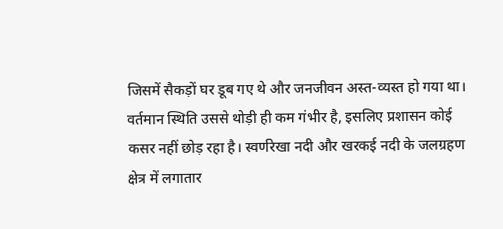जिसमें सैकड़ों घर डूब गए थे और जनजीवन अस्त-व्यस्त हो गया था। वर्तमान स्थिति उससे थोड़ी ही कम गंभीर है, इसलिए प्रशासन कोई कसर नहीं छोड़ रहा है। स्वर्णरेखा नदी और खरकई नदी के जलग्रहण क्षेत्र में लगातार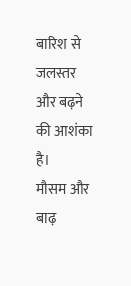बारिश से जलस्तर और बढ़ने की आशंका है।
मौसम और बाढ़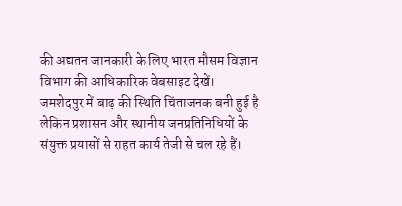की अद्यतन जानकारी के लिए भारत मौसम विज्ञान विभाग की आधिकारिक वेबसाइट देखें।
जमशेदपुर में बाढ़ की स्थिति चिंताजनक बनी हुई है लेकिन प्रशासन और स्थानीय जनप्रतिनिधियों के संयुक्त प्रयासों से राहत कार्य तेजी से चल रहे हैं।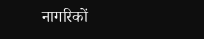नागरिकों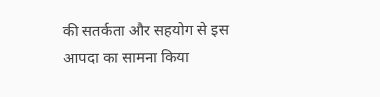की सतर्कता और सहयोग से इस आपदा का सामना किया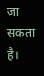जा सकता है।